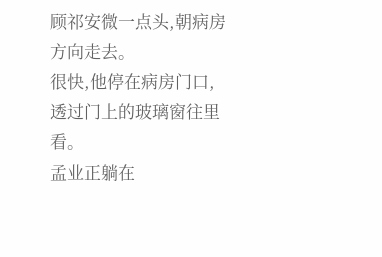顾祁安微一点头,朝病房方向走去。
很快,他停在病房门口,透过门上的玻璃窗往里看。
孟业正躺在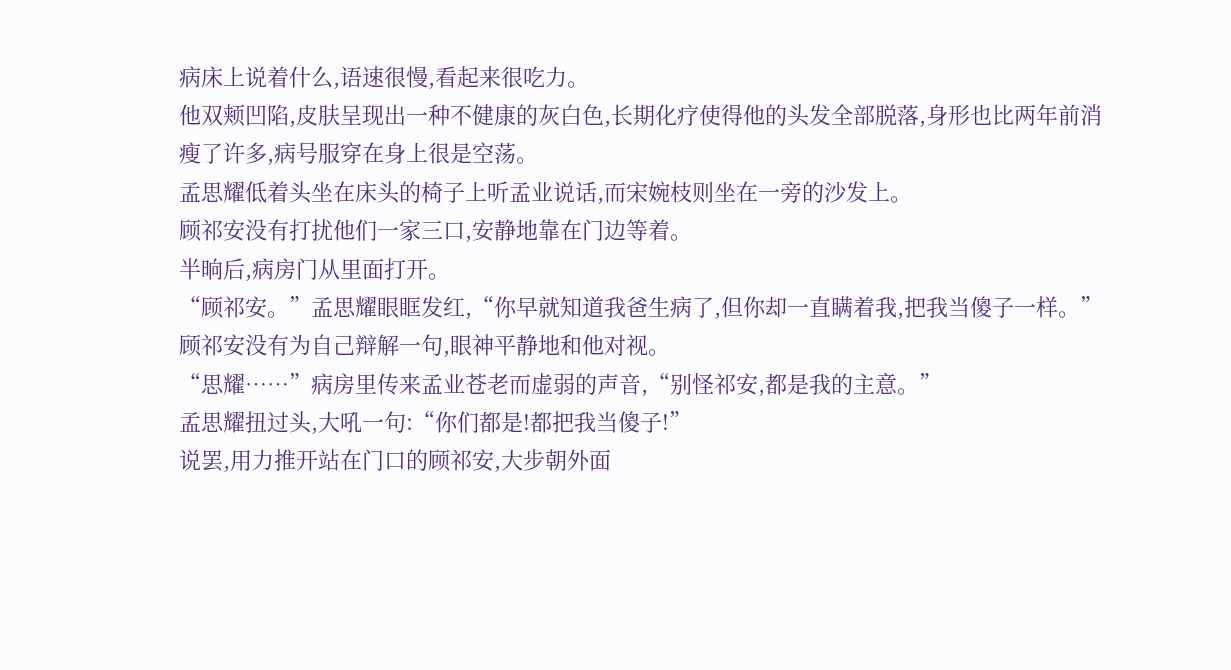病床上说着什么,语速很慢,看起来很吃力。
他双颊凹陷,皮肤呈现出一种不健康的灰白色,长期化疗使得他的头发全部脱落,身形也比两年前消瘦了许多,病号服穿在身上很是空荡。
孟思耀低着头坐在床头的椅子上听孟业说话,而宋婉枝则坐在一旁的沙发上。
顾祁安没有打扰他们一家三口,安静地靠在门边等着。
半晌后,病房门从里面打开。
“顾祁安。”孟思耀眼眶发红,“你早就知道我爸生病了,但你却一直瞒着我,把我当傻子一样。”
顾祁安没有为自己辩解一句,眼神平静地和他对视。
“思耀……”病房里传来孟业苍老而虚弱的声音,“别怪祁安,都是我的主意。”
孟思耀扭过头,大吼一句:“你们都是!都把我当傻子!”
说罢,用力推开站在门口的顾祁安,大步朝外面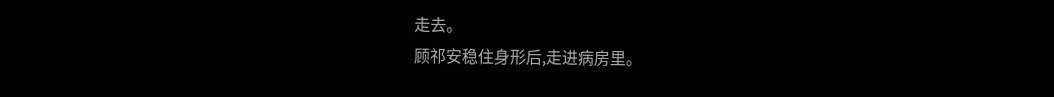走去。
顾祁安稳住身形后,走进病房里。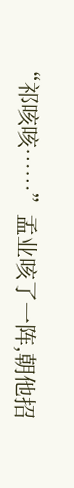“祁咳咳……”孟业咳了一阵,朝他招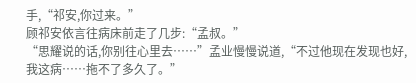手,“祁安,你过来。”
顾祁安依言往病床前走了几步:“孟叔。”
“思耀说的话,你别往心里去……”孟业慢慢说道,“不过他现在发现也好,我这病……拖不了多久了。”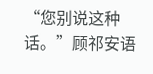“您别说这种话。”顾祁安语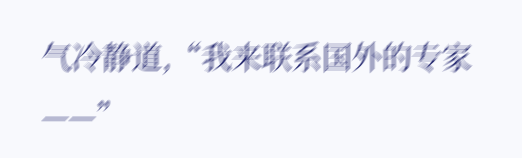气冷静道,“我来联系国外的专家——”